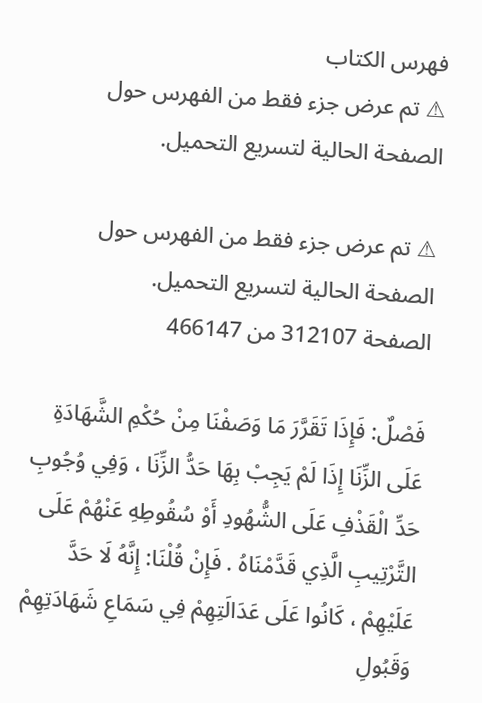فهرس الكتاب
⚠ تم عرض جزء فقط من الفهرس حول الصفحة الحالية لتسريع التحميل.

⚠ تم عرض جزء فقط من الفهرس حول الصفحة الحالية لتسريع التحميل.
الصفحة 312107 من 466147

فَصْلٌ: فَإِذَا تَقَرَّرَ مَا وَصَفْنَا مِنْ حُكْمِ الشَّهَادَةِ عَلَى الزِّنَا إِذَا لَمْ يَجِبْ بِهَا حَدُّ الزِّنَا ، وَفِي وُجُوبِ حَدِّ الْقَذْفِ عَلَى الشُّهُودِ أَوْ سُقُوطِهِ عَنْهُمْ عَلَى التَّرْتِيبِ الَّذِي قَدَّمْنَاهُ . فَإِنْ قُلْنَا: إِنَّهُ لَا حَدَّ عَلَيْهِمْ ، كَانُوا عَلَى عَدَالَتِهِمْ فِي سَمَاعِ شَهَادَتِهِمْ وَقَبُولِ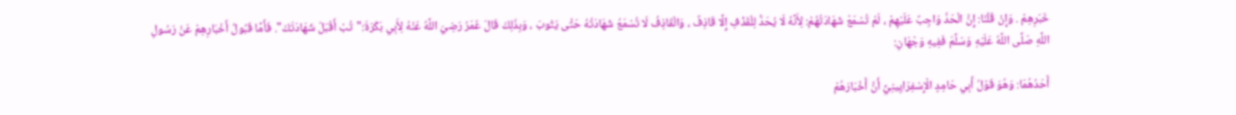خَبَرِهِمْ . وَإِنْ قُلْنَا: إِنَّ الْحَدَّ وَاجِبٌ عَلَيْهِمْ ، لَمْ تُسْمَعْ شَهَادَتُهُمْ: لِأَنَّهُ لَا يُحَدُّ لِلْقَذْفِ إِلَّا قَاذِفٌ ، وَالْقَاذِفُ لَا تُسْمَعُ شَهَادَتُهُ حَتَّى يَتُوبَ ، وَبِذَلِكَ قَالَ عُمَرُ رَضِيَ اللَّهُ عَنْهُ لِأَبِي بَكْرَةَ:"تُبْ أَقْبَلْ شَهَادَتَكَ". فَأَمَّا قَبُولُ أَخْبَارِهِمْ عَنْ رَسُولِ اللَّهِ صَلَّى اللَّهُ عَلَيْهِ وَسَلَّمَ فَفِيهِ وَجْهَانِ:

أَحَدُهُمَا: وَهُوَ قَوْلُ أَبِي حَامِدٍ الْإِسْفِرَايِينِيِّ أَنَّ أَخْبَارَهُمْ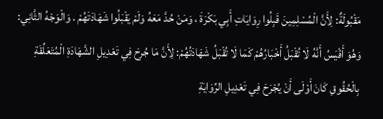مَقْبُولَةٌ: لِأَنَّ الْمُسْلِمِينَ قَبِلُوا رِوَايَاتِ أَبِي بَكْرَةَ ، وَمَنْ حُدَّ مَعَهُ وَلَمْ يَقْبَلُوا شَهَادَتَهُمْ . وَالْوَجْهُ الثَّانِي: وَهُوَ أَقْيَسُ أَنَّهُ لَا تُقْبَلُ أَخْبَارُهُمْ كَمَا لَا تُقْبَلُ شَهَادَتُهُمْ: لِأَنَّ مَا جُرِحَ فِي تَعْدِيلِ الشَّهَادَةِ الْمُتَعَلِّقَةِ بِالْحُقُوقِ كَانَ أَوْلَى أَنْ يُجْرَحَ فِي تَعْدِيلِ الرِّوَايَةِ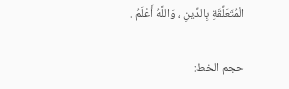الْمُتَعَلِّقَةِ بِالدِّينِ ، وَاللَّهُ أَعْلَمُ .

حجم الخط: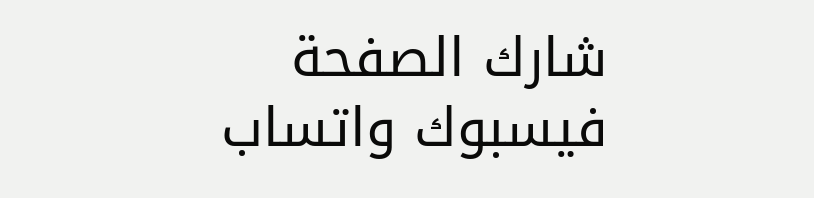شارك الصفحة
فيسبوك واتساب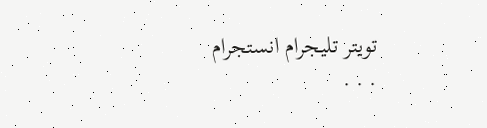تويتر تليجرام انستجرام
. . .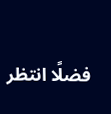فضلًا انتظر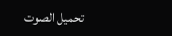تحميل الصوت